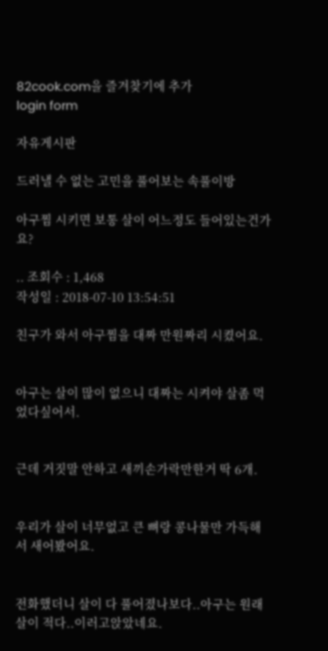82cook.com을 즐겨찾기에 추가
login form

자유게시판

드러낼 수 없는 고민을 풀어보는 속풀이방

아구찜 시키면 보통 살이 어느정도 들어있는건가요?

.. 조회수 : 1,468
작성일 : 2018-07-10 13:54:51

친구가 와서 아구찜을 대짜 만원짜리 시켰어요.


아구는 살이 많이 없으니 대짜는 시켜야 살좀 먹었다싶어서.


근데 거짓말 안하고 새끼손가락만한거 딱 6개.


우리가 살이 너무없고 큰 뼈랑 콩나물만 가득해서 새어봤어요.


전화했더니 살이 다 풀어졌나보다..아구는 원래 살이 적다..이러고앉았네요.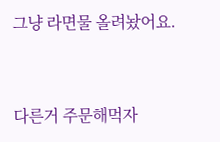그냥 라면물 올려놨어요.


다른거 주문해먹자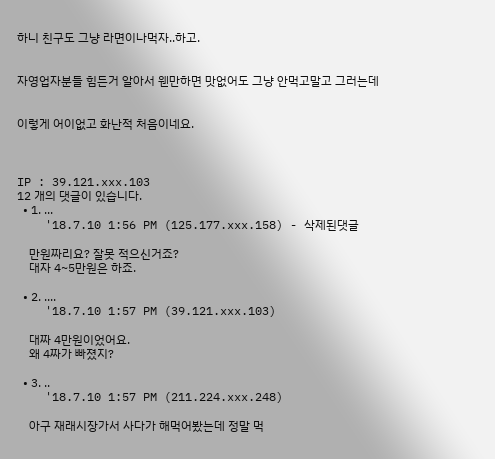하니 친구도 그냥 라면이나먹자..하고.


자영업자분들 힘든거 알아서 웬만하면 맛없어도 그냥 안먹고말고 그러는데


이렇게 어이없고 화난적 처음이네요.



IP : 39.121.xxx.103
12 개의 댓글이 있습니다.
  • 1. ...
    '18.7.10 1:56 PM (125.177.xxx.158) - 삭제된댓글

    만원짜리요? 잘못 적으신거죠?
    대자 4~5만원은 하죠.

  • 2. ....
    '18.7.10 1:57 PM (39.121.xxx.103)

    대짜 4만원이었어요.
    왜 4짜가 빠졌지?

  • 3. ..
    '18.7.10 1:57 PM (211.224.xxx.248)

    아구 재래시장가서 사다가 해먹어봤는데 정말 먹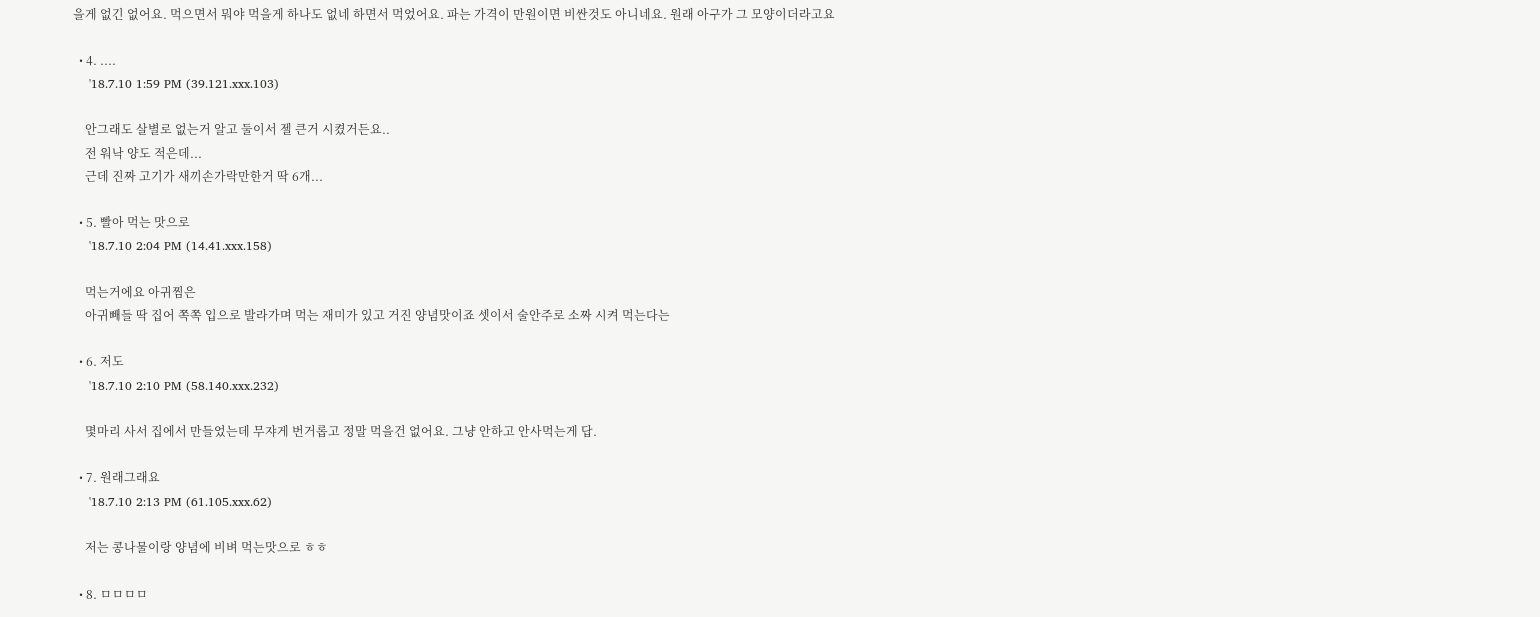을게 없긴 없어요. 먹으면서 뭐야 먹을게 하나도 없네 하면서 먹었어요. 파는 가격이 만원이면 비싼것도 아니네요. 원래 아구가 그 모양이더라고요

  • 4. ....
    '18.7.10 1:59 PM (39.121.xxx.103)

    안그래도 살별로 없는거 알고 둘이서 젤 큰거 시켰거든요..
    전 워낙 양도 적은데...
    근데 진짜 고기가 새끼손가락만한거 딱 6개...

  • 5. 빨아 먹는 맛으로
    '18.7.10 2:04 PM (14.41.xxx.158)

    먹는거에요 아귀찜은
    아귀빼들 딱 집어 쪽쪽 입으로 발라가며 먹는 재미가 있고 거진 양념맛이죠 셋이서 술안주로 소짜 시켜 먹는다는

  • 6. 저도
    '18.7.10 2:10 PM (58.140.xxx.232)

    몇마리 사서 집에서 만들었는데 무쟈게 번거롭고 정말 먹을건 없어요. 그냥 안하고 안사먹는게 답.

  • 7. 원래그래요
    '18.7.10 2:13 PM (61.105.xxx.62)

    저는 콩나물이랑 양념에 비벼 먹는맛으로 ㅎㅎ

  • 8. ㅁㅁㅁㅁ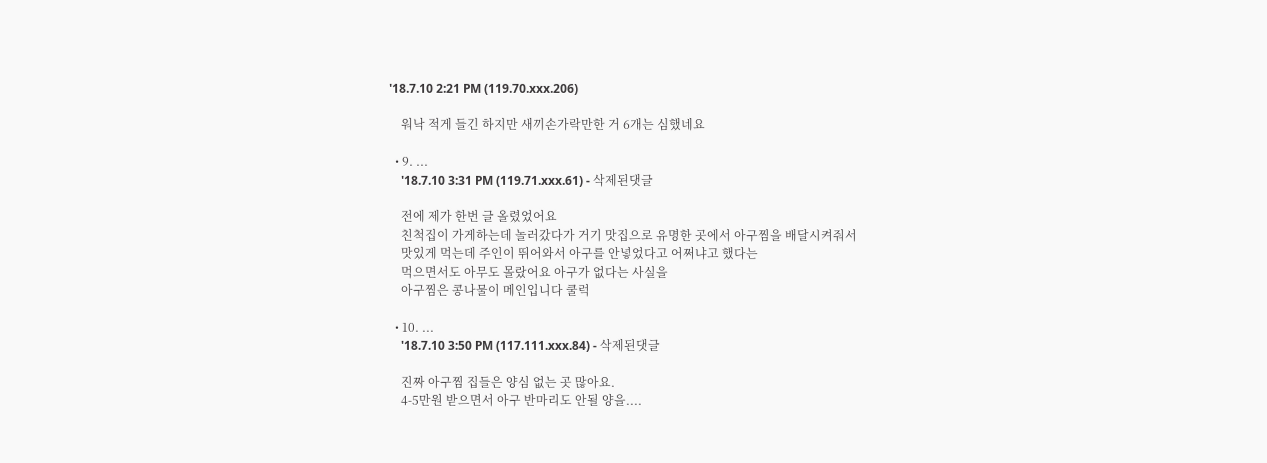'18.7.10 2:21 PM (119.70.xxx.206)

    워낙 적게 들긴 하지만 새끼손가락만한 거 6개는 심했네요

  • 9. ...
    '18.7.10 3:31 PM (119.71.xxx.61) - 삭제된댓글

    전에 제가 한번 글 올렸었어요
    친척집이 가게하는데 놀러갔다가 거기 맛집으로 유명한 곳에서 아구찜을 배달시켜줘서
    맛있게 먹는데 주인이 뛰어와서 아구를 안넣었다고 어쩌냐고 했다는
    먹으면서도 아무도 몰랐어요 아구가 없다는 사실을
    아구찜은 콩나물이 메인입니다 쿨럭

  • 10. ...
    '18.7.10 3:50 PM (117.111.xxx.84) - 삭제된댓글

    진짜 아구찜 집들은 양심 없는 곳 많아요.
    4-5만원 받으면서 아구 반마리도 안될 양을....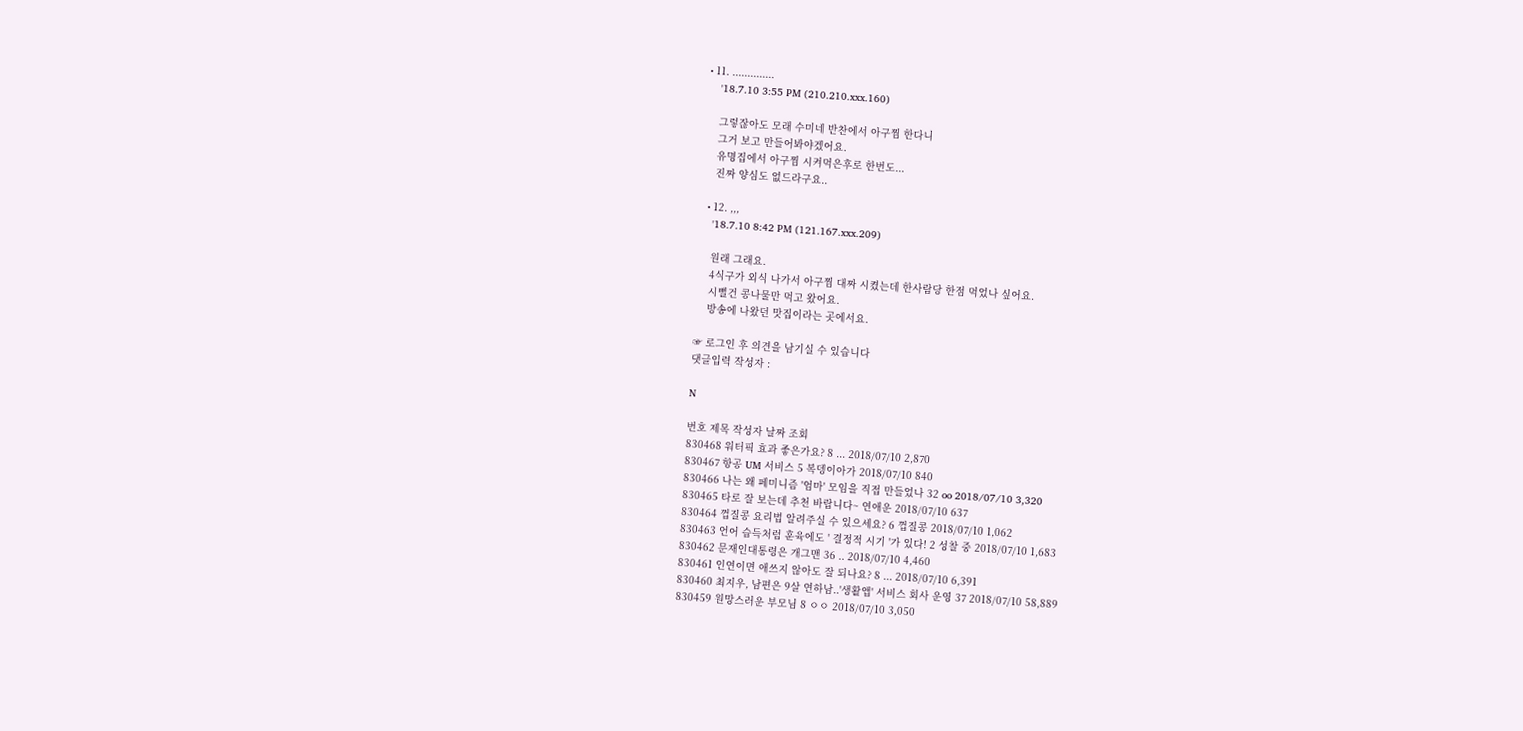• 11. ..............
    '18.7.10 3:55 PM (210.210.xxx.160)

    그렇잖아도 모래 수미네 반찬에서 아구찜 한다니
    그거 보고 만들어봐야겠어요.
    유명집에서 아구찜 시켜먹은후로 한번도...
    진짜 양심도 없드라구요..

  • 12. ,,,
    '18.7.10 8:42 PM (121.167.xxx.209)

    원래 그래요.
    4식구가 외식 나가서 아구찜 대짜 시켰는데 한사람당 한점 먹었나 싶어요.
    시뻘건 콩나물만 먹고 왔어요.
    방송에 나왔던 맛집이라는 곳에서요.

☞ 로그인 후 의견을 남기실 수 있습니다
댓글입력 작성자 :

N

번호 제목 작성자 날짜 조회
830468 워터픽 효과 좋은가요? 8 ... 2018/07/10 2,870
830467 항공 UM 서비스 5 복뎅이아가 2018/07/10 840
830466 나는 왜 페미니즘 '엄마' 모임을 직접 만들었나 32 oo 2018/07/10 3,320
830465 타로 잘 보는데 추천 바랍니다~ 연애운 2018/07/10 637
830464 껍질콩 요리법 알려주실 수 있으세요? 6 껍질콩 2018/07/10 1,062
830463 언어 습득처럼 훈육에도 ' 결정적 시기 '가 있다! 2 성찰 중 2018/07/10 1,683
830462 문재인대통령은 개그맨 36 .. 2018/07/10 4,460
830461 인연이면 애쓰지 않아도 잘 되나요? 8 ... 2018/07/10 6,391
830460 최지우, 남편은 9살 연하남..'생활앱' 서비스 회사 운영 37 2018/07/10 58,889
830459 원망스러운 부모님 8 ㅇㅇ 2018/07/10 3,050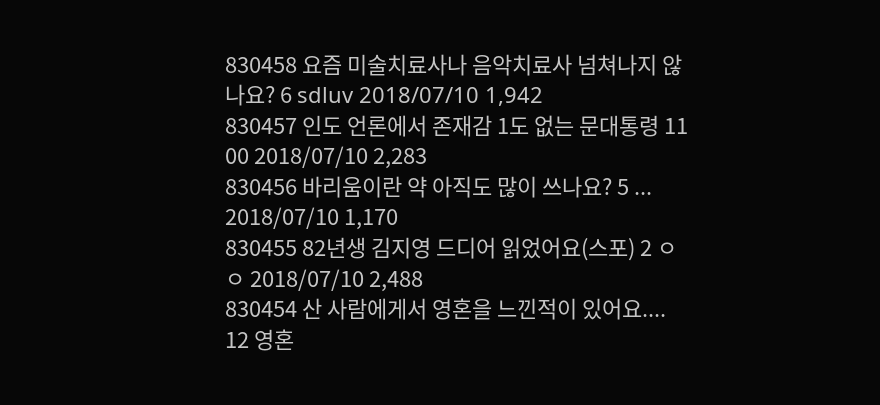830458 요즘 미술치료사나 음악치료사 넘쳐나지 않나요? 6 sdluv 2018/07/10 1,942
830457 인도 언론에서 존재감 1도 없는 문대통령 11 00 2018/07/10 2,283
830456 바리움이란 약 아직도 많이 쓰나요? 5 ... 2018/07/10 1,170
830455 82년생 김지영 드디어 읽었어요(스포) 2 ㅇㅇ 2018/07/10 2,488
830454 산 사람에게서 영혼을 느낀적이 있어요.... 12 영혼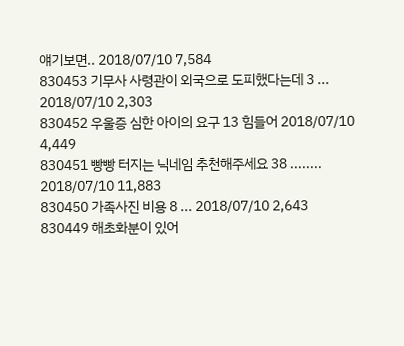얘기보면.. 2018/07/10 7,584
830453 기무사 사령관이 외국으로 도피했다는데 3 ... 2018/07/10 2,303
830452 우울증 심한 아이의 요구 13 힘들어 2018/07/10 4,449
830451 빵빵 터지는 닉네임 추천해주세요 38 ........ 2018/07/10 11,883
830450 가족사진 비용 8 ... 2018/07/10 2,643
830449 해초화분이 있어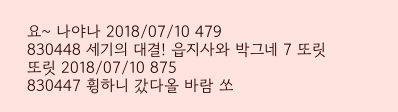요~ 나야나 2018/07/10 479
830448 세기의 대결! 읍지사와 박그네 7 또릿또릿 2018/07/10 875
830447 휭하니 갔다올 바람 쏘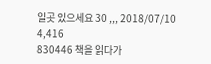일곳 있으세요 30 ,,, 2018/07/10 4,416
830446 책을 읽다가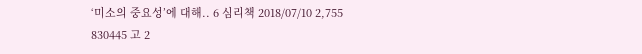‘미소의 중요성’에 대해.. 6 심리책 2018/07/10 2,755
830445 고 2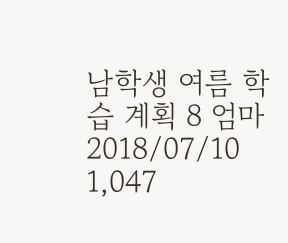남학생 여름 학습 계획 8 엄마 2018/07/10 1,047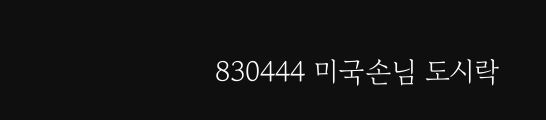830444 미국손님 도시락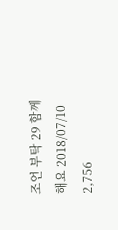조언 부탁 29 함께해요 2018/07/10 2,756